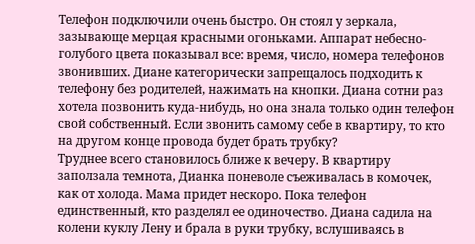Телефон подключили очень быстро. Он стоял у зеркала, зазывающе мерцая красными огоньками. Аппарат небесно-голубого цвета показывал все: время, число, номера телефонов звонивших. Диане категорически запрещалось подходить к телефону без родителей, нажимать на кнопки. Диана сотни раз хотела позвонить куда-нибудь, но она знала только один телефон свой собственный. Если звонить самому себе в квартиру, то кто на другом конце провода будет брать трубку?
Труднее всего становилось ближе к вечеру. В квартиру заползала темнота, Дианка поневоле съеживалась в комочек, как от холода. Мама придет нескоро. Пока телефон единственный, кто разделял ее одиночество. Диана садила на колени куклу Лену и брала в руки трубку, вслушиваясь в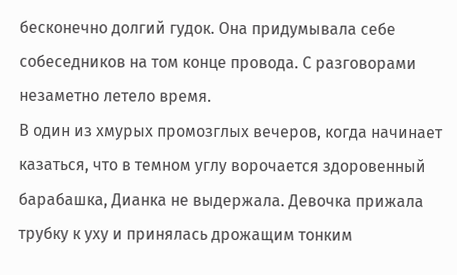бесконечно долгий гудок. Она придумывала себе собеседников на том конце провода. С разговорами незаметно летело время.
В один из хмурых промозглых вечеров, когда начинает казаться, что в темном углу ворочается здоровенный барабашка, Дианка не выдержала. Девочка прижала трубку к уху и принялась дрожащим тонким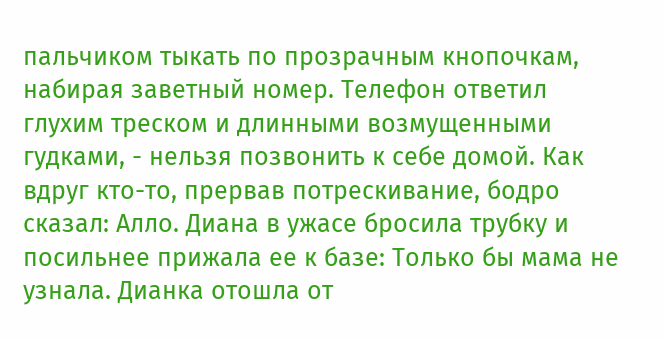пальчиком тыкать по прозрачным кнопочкам, набирая заветный номер. Телефон ответил глухим треском и длинными возмущенными гудками, - нельзя позвонить к себе домой. Как вдруг кто-то, прервав потрескивание, бодро сказал: Алло. Диана в ужасе бросила трубку и посильнее прижала ее к базе: Только бы мама не узнала. Дианка отошла от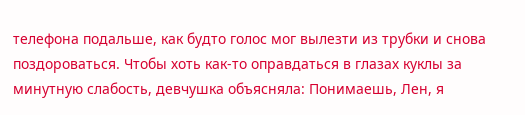телефона подальше, как будто голос мог вылезти из трубки и снова поздороваться. Чтобы хоть как-то оправдаться в глазах куклы за минутную слабость, девчушка объясняла: Понимаешь, Лен, я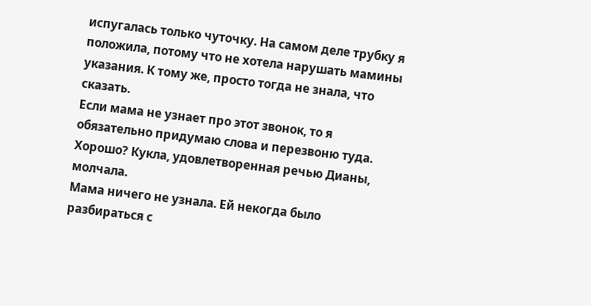испугалась только чуточку. Hа самом деле трубку я положила, потому что не хотела нарушать мамины указания. К тому же, просто тогда не знала, что сказать.
Если мама не узнает про этот звонок, то я обязательно придумаю слова и перезвоню туда. Хорошо? Кукла, удовлетворенная речью Дианы, молчала.
Мама ничего не узнала. Ей некогда было разбираться с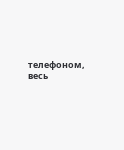телефоном, весь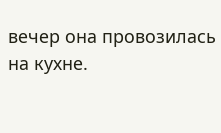вечер она провозилась на кухне.